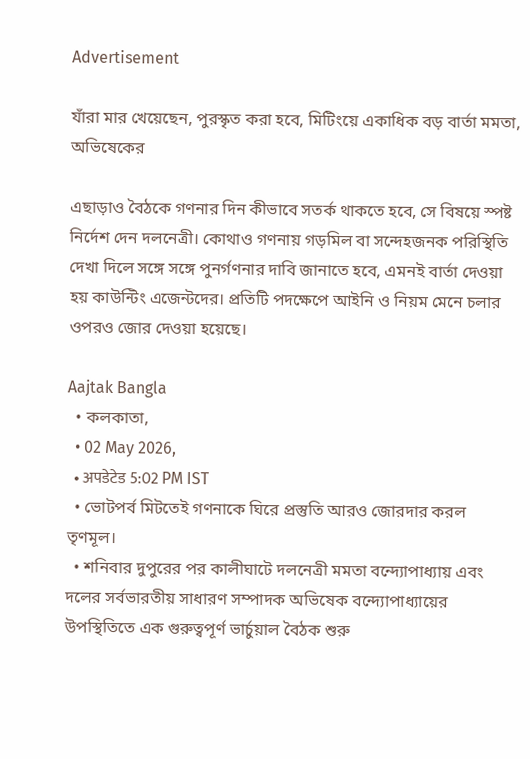Advertisement

যাঁরা মার খেয়েছেন, পুরস্কৃত করা হবে, মিটিংয়ে একাধিক বড় বার্তা মমতা, অভিষেকের

এছাড়াও বৈঠকে গণনার দিন কীভাবে সতর্ক থাকতে হবে, সে বিষয়ে স্পষ্ট নির্দেশ দেন দলনেত্রী। কোথাও গণনায় গড়মিল বা সন্দেহজনক পরিস্থিতি দেখা দিলে সঙ্গে সঙ্গে পুনর্গণনার দাবি জানাতে হবে, এমনই বার্তা দেওয়া হয় কাউন্টিং এজেন্টদের। প্রতিটি পদক্ষেপে আইনি ও নিয়ম মেনে চলার ওপরও জোর দেওয়া হয়েছে।

Aajtak Bangla
  • কলকাতা,
  • 02 May 2026,
  • अपडेटेड 5:02 PM IST
  • ভোটপর্ব মিটতেই গণনাকে ঘিরে প্রস্তুতি আরও জোরদার করল তৃণমূল।
  • শনিবার দুপুরের পর কালীঘাটে দলনেত্রী মমতা বন্দ্যোপাধ্যায় এবং দলের সর্বভারতীয় সাধারণ সম্পাদক অভিষেক বন্দ্যোপাধ্যায়ের উপস্থিতিতে এক গুরুত্বপূর্ণ ভার্চুয়াল বৈঠক শুরু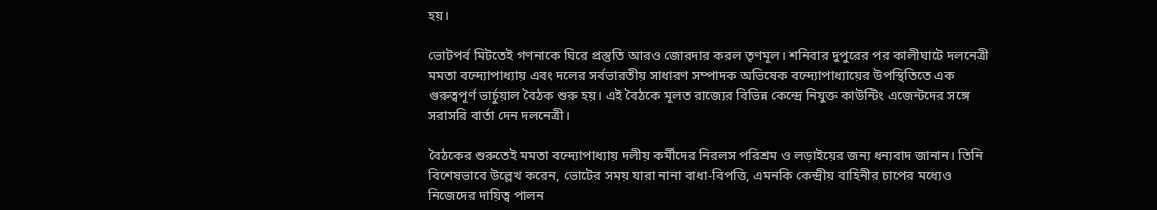হয়।

ভোটপর্ব মিটতেই গণনাকে ঘিরে প্রস্তুতি আরও জোরদার করল তৃণমূল। শনিবার দুপুরের পর কালীঘাটে দলনেত্রী মমতা বন্দ্যোপাধ্যায় এবং দলের সর্বভারতীয় সাধারণ সম্পাদক অভিষেক বন্দ্যোপাধ্যায়ের উপস্থিতিতে এক গুরুত্বপূর্ণ ভার্চুয়াল বৈঠক শুরু হয়। এই বৈঠকে মূলত রাজ্যের বিভিন্ন কেন্দ্রে নিযুক্ত কাউন্টিং এজেন্টদের সঙ্গে সরাসরি বার্তা দেন দলনেত্রী।

বৈঠকের শুরুতেই মমতা বন্দ্যোপাধ্যায় দলীয় কর্মীদের নিরলস পরিশ্রম ও লড়াইয়ের জন্য ধন্যবাদ জানান। তিনি বিশেষভাবে উল্লেখ করেন, ভোটের সময় যারা নানা বাধা-বিপত্তি, এমনকি কেন্দ্রীয় বাহিনীর চাপের মধ্যেও নিজেদের দায়িত্ব পালন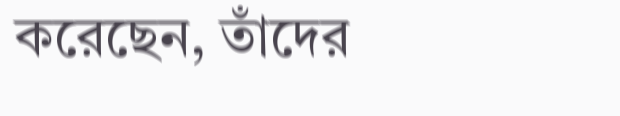করেছেন, তাঁদের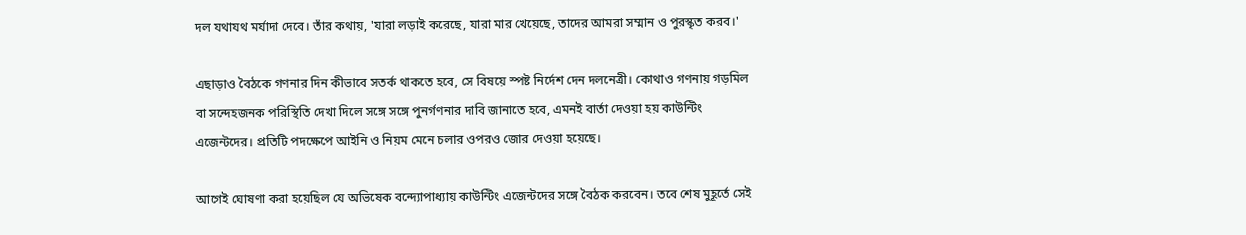দল যথাযথ মর্যাদা দেবে। তাঁর কথায়, 'যারা লড়াই করেছে, যারা মার খেয়েছে, তাদের আমরা সম্মান ও পুরস্কৃত করব।'

এছাড়াও বৈঠকে গণনার দিন কীভাবে সতর্ক থাকতে হবে, সে বিষয়ে স্পষ্ট নির্দেশ দেন দলনেত্রী। কোথাও গণনায় গড়মিল বা সন্দেহজনক পরিস্থিতি দেখা দিলে সঙ্গে সঙ্গে পুনর্গণনার দাবি জানাতে হবে, এমনই বার্তা দেওয়া হয় কাউন্টিং এজেন্টদের। প্রতিটি পদক্ষেপে আইনি ও নিয়ম মেনে চলার ওপরও জোর দেওয়া হয়েছে।

আগেই ঘোষণা করা হয়েছিল যে অভিষেক বন্দ্যোপাধ্যায় কাউন্টিং এজেন্টদের সঙ্গে বৈঠক করবেন। তবে শেষ মুহূর্তে সেই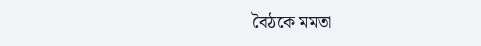বৈঠকে মমতা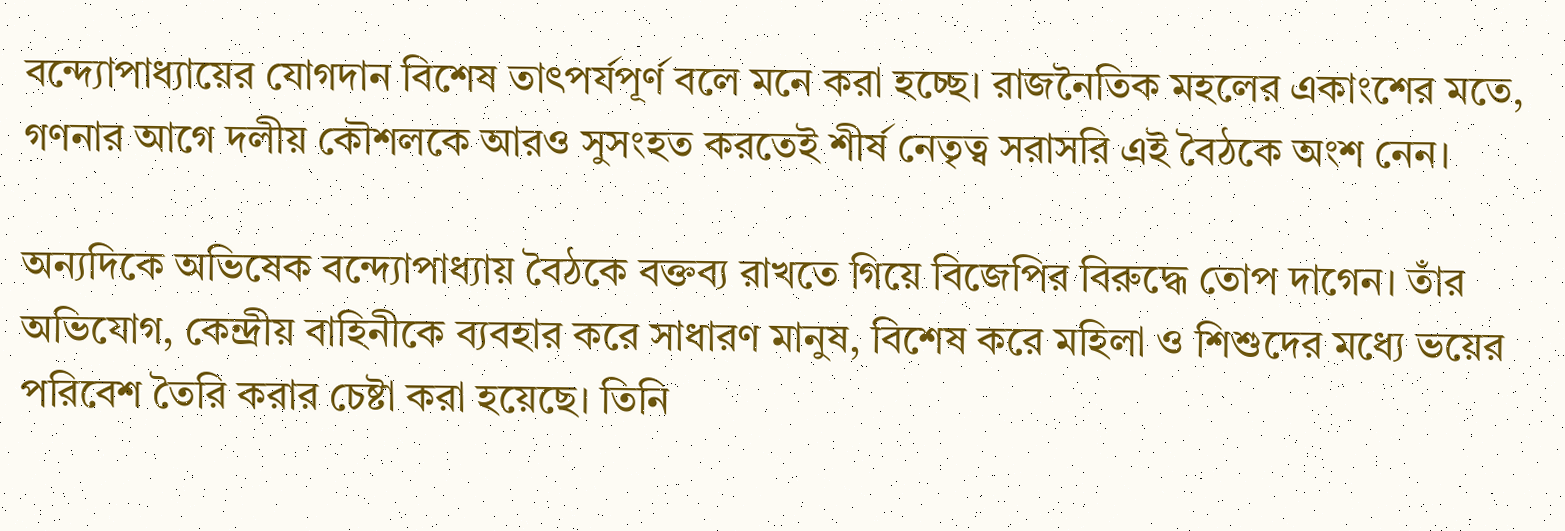বন্দ্যোপাধ্যায়ের যোগদান বিশেষ তাৎপর্যপূর্ণ বলে মনে করা হচ্ছে। রাজনৈতিক মহলের একাংশের মতে, গণনার আগে দলীয় কৌশলকে আরও সুসংহত করতেই শীর্ষ নেতৃত্ব সরাসরি এই বৈঠকে অংশ নেন।

অন্যদিকে অভিষেক বন্দ্যোপাধ্যায় বৈঠকে বক্তব্য রাখতে গিয়ে বিজেপির বিরুদ্ধে তোপ দাগেন। তাঁর অভিযোগ, কেন্দ্রীয় বাহিনীকে ব্যবহার করে সাধারণ মানুষ, বিশেষ করে মহিলা ও শিশুদের মধ্যে ভয়ের পরিবেশ তৈরি করার চেষ্টা করা হয়েছে। তিনি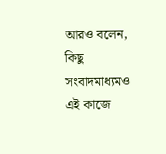আরও বলেন, কিছু সংবাদমাধ্যমও এই কাজে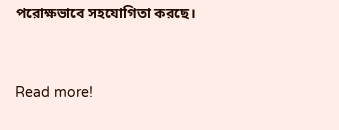পরোক্ষভাবে সহযোগিতা করছে।



Read more!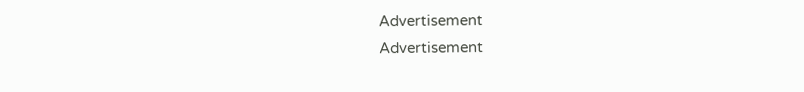Advertisement
Advertisement